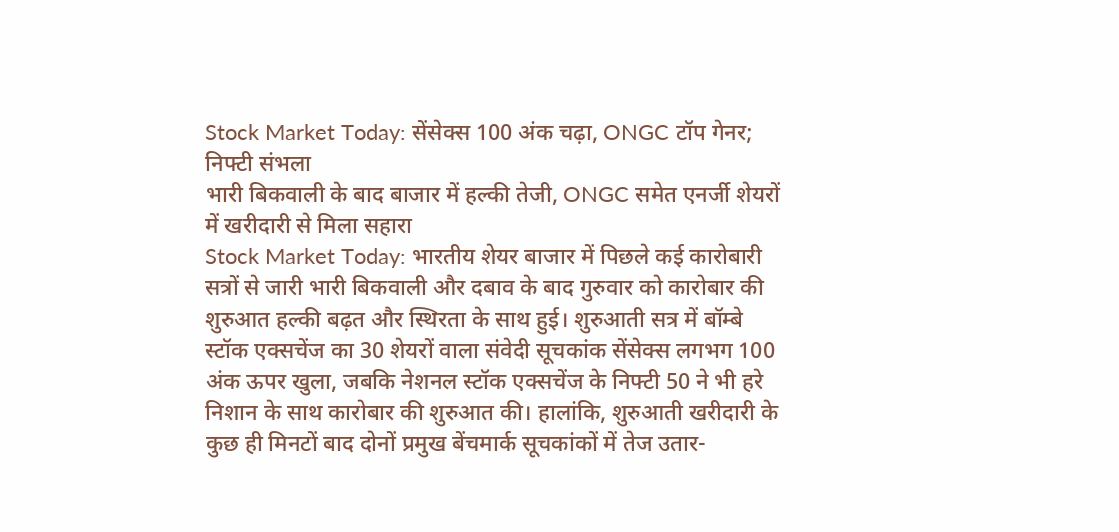Stock Market Today: सेंसेक्स 100 अंक चढ़ा, ONGC टॉप गेनर; निफ्टी संभला
भारी बिकवाली के बाद बाजार में हल्की तेजी, ONGC समेत एनर्जी शेयरों में खरीदारी से मिला सहारा
Stock Market Today: भारतीय शेयर बाजार में पिछले कई कारोबारी सत्रों से जारी भारी बिकवाली और दबाव के बाद गुरुवार को कारोबार की शुरुआत हल्की बढ़त और स्थिरता के साथ हुई। शुरुआती सत्र में बॉम्बे स्टॉक एक्सचेंज का 30 शेयरों वाला संवेदी सूचकांक सेंसेक्स लगभग 100 अंक ऊपर खुला, जबकि नेशनल स्टॉक एक्सचेंज के निफ्टी 50 ने भी हरे निशान के साथ कारोबार की शुरुआत की। हालांकि, शुरुआती खरीदारी के कुछ ही मिनटों बाद दोनों प्रमुख बेंचमार्क सूचकांकों में तेज उतार-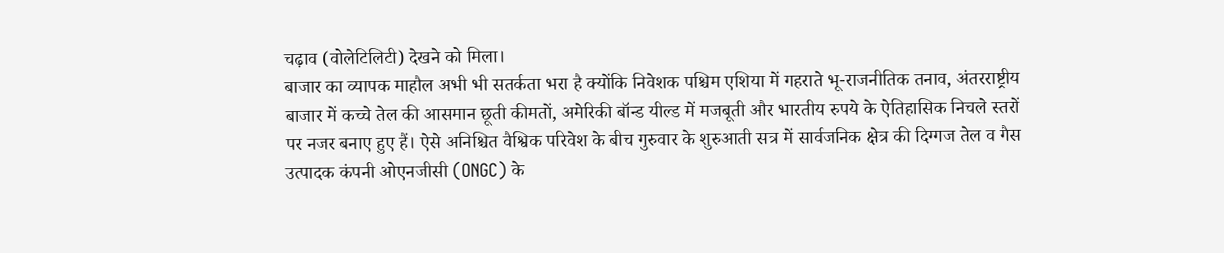चढ़ाव (वोलेटिलिटी) देखने को मिला।
बाजार का व्यापक माहौल अभी भी सतर्कता भरा है क्योंकि निवेशक पश्चिम एशिया में गहराते भू-राजनीतिक तनाव, अंतरराष्ट्रीय बाजार में कच्चे तेल की आसमान छूती कीमतों, अमेरिकी बॉन्ड यील्ड में मजबूती और भारतीय रुपये के ऐतिहासिक निचले स्तरों पर नजर बनाए हुए हैं। ऐसे अनिश्चित वैश्विक परिवेश के बीच गुरुवार के शुरुआती सत्र में सार्वजनिक क्षेत्र की दिग्गज तेल व गैस उत्पादक कंपनी ओएनजीसी (ONGC) के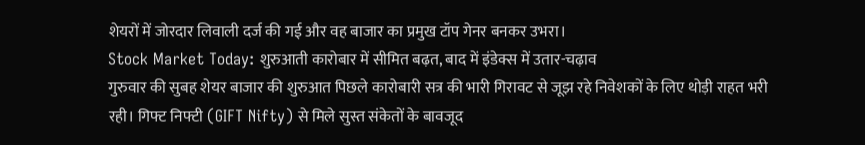शेयरों में जोरदार लिवाली दर्ज की गई और वह बाजार का प्रमुख टॉप गेनर बनकर उभरा।
Stock Market Today: शुरुआती कारोबार में सीमित बढ़त, बाद में इंडेक्स में उतार-चढ़ाव
गुरुवार की सुबह शेयर बाजार की शुरुआत पिछले कारोबारी सत्र की भारी गिरावट से जूझ रहे निवेशकों के लिए थोड़ी राहत भरी रही। गिफ्ट निफ्टी (GIFT Nifty) से मिले सुस्त संकेतों के बावजूद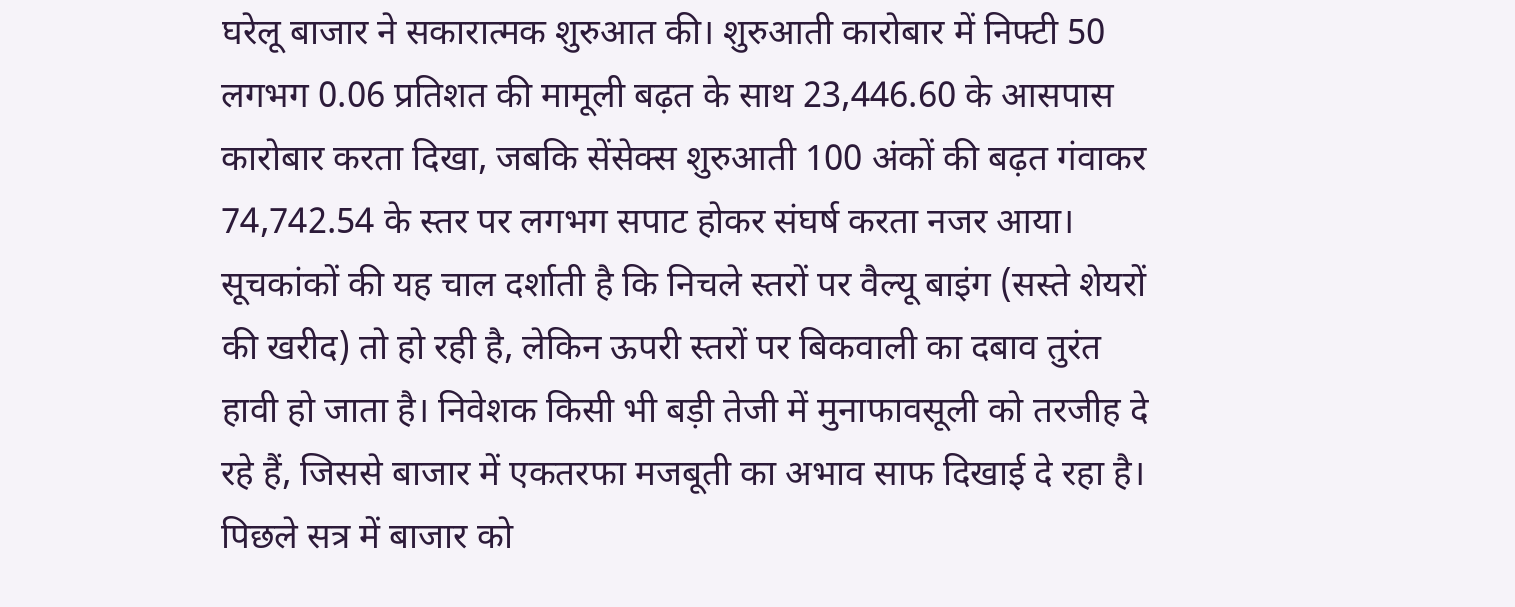घरेलू बाजार ने सकारात्मक शुरुआत की। शुरुआती कारोबार में निफ्टी 50 लगभग 0.06 प्रतिशत की मामूली बढ़त के साथ 23,446.60 के आसपास कारोबार करता दिखा, जबकि सेंसेक्स शुरुआती 100 अंकों की बढ़त गंवाकर 74,742.54 के स्तर पर लगभग सपाट होकर संघर्ष करता नजर आया।
सूचकांकों की यह चाल दर्शाती है कि निचले स्तरों पर वैल्यू बाइंग (सस्ते शेयरों की खरीद) तो हो रही है, लेकिन ऊपरी स्तरों पर बिकवाली का दबाव तुरंत हावी हो जाता है। निवेशक किसी भी बड़ी तेजी में मुनाफावसूली को तरजीह दे रहे हैं, जिससे बाजार में एकतरफा मजबूती का अभाव साफ दिखाई दे रहा है।
पिछले सत्र में बाजार को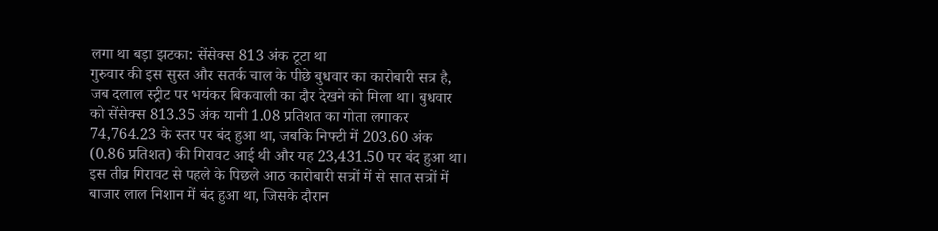लगा था बड़ा झटका: सेंसेक्स 813 अंक टूटा था
गुरुवार की इस सुस्त और सतर्क चाल के पीछे बुधवार का कारोबारी सत्र है, जब दलाल स्ट्रीट पर भयंकर बिकवाली का दौर देखने को मिला था। बुधवार को सेंसेक्स 813.35 अंक यानी 1.08 प्रतिशत का गोता लगाकर 74,764.23 के स्तर पर बंद हुआ था, जबकि निफ्टी में 203.60 अंक (0.86 प्रतिशत) की गिरावट आई थी और यह 23,431.50 पर बंद हुआ था।
इस तीव्र गिरावट से पहले के पिछले आठ कारोबारी सत्रों में से सात सत्रों में बाजार लाल निशान में बंद हुआ था, जिसके दौरान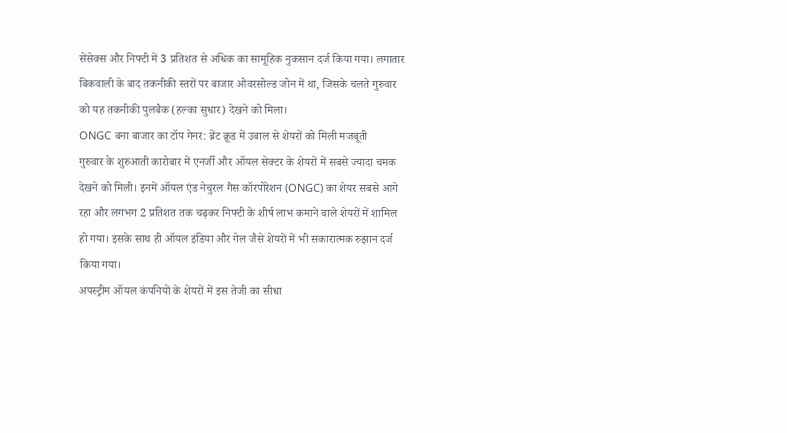सेंसेक्स और निफ्टी में 3 प्रतिशत से अधिक का सामूहिक नुकसान दर्ज किया गया। लगातार बिकवाली के बाद तकनीकी स्तरों पर बाजार ओवरसोल्ड जोन में था, जिसके चलते गुरुवार को यह तकनीकी पुलबैक (हल्का सुधार) देखने को मिला।
ONGC बना बाजार का टॉप गेनर: ब्रेंट क्रूड में उबाल से शेयरों को मिली मजबूती
गुरुवार के शुरुआती कारोबार में एनर्जी और ऑयल सेक्टर के शेयरों में सबसे ज्यादा चमक देखने को मिली। इनमें ऑयल एंड नेचुरल गैस कॉरपोरेशन (ONGC) का शेयर सबसे आगे रहा और लगभग 2 प्रतिशत तक चढ़कर निफ्टी के शीर्ष लाभ कमाने वाले शेयरों में शामिल हो गया। इसके साथ ही ऑयल इंडिया और गेल जैसे शेयरों में भी सकारात्मक रुझान दर्ज किया गया।
अपस्ट्रीम ऑयल कंपनियों के शेयरों में इस तेजी का सीधा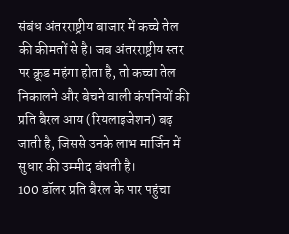संबंध अंतरराष्ट्रीय बाजार में कच्चे तेल की कीमतों से है। जब अंतरराष्ट्रीय स्तर पर क्रूड महंगा होता है, तो कच्चा तेल निकालने और बेचने वाली कंपनियों की प्रति बैरल आय (रियलाइजेशन) बढ़ जाती है, जिससे उनके लाभ मार्जिन में सुधार की उम्मीद बंधती है।
100 डॉलर प्रति बैरल के पार पहुंचा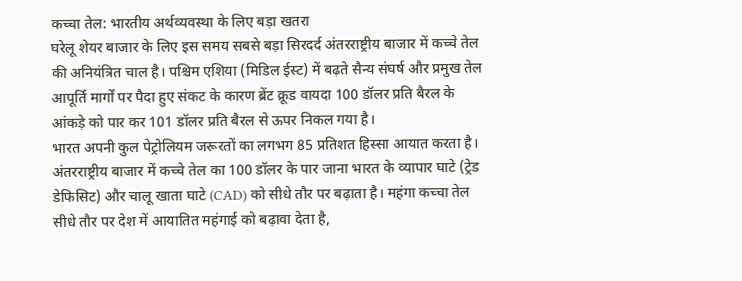कच्चा तेल: भारतीय अर्थव्यवस्था के लिए बड़ा खतरा
घरेलू शेयर बाजार के लिए इस समय सबसे बड़ा सिरदर्द अंतरराष्ट्रीय बाजार में कच्चे तेल की अनियंत्रित चाल है। पश्चिम एशिया (मिडिल ईस्ट) में बढ़ते सैन्य संघर्ष और प्रमुख तेल आपूर्ति मार्गों पर पैदा हुए संकट के कारण ब्रेंट क्रूड वायदा 100 डॉलर प्रति बैरल के आंकड़े को पार कर 101 डॉलर प्रति बैरल से ऊपर निकल गया है।
भारत अपनी कुल पेट्रोलियम जरूरतों का लगभग 85 प्रतिशत हिस्सा आयात करता है। अंतरराष्ट्रीय बाजार में कच्चे तेल का 100 डॉलर के पार जाना भारत के व्यापार घाटे (ट्रेड डेफिसिट) और चालू खाता घाटे (CAD) को सीधे तौर पर बढ़ाता है। महंगा कच्चा तेल सीधे तौर पर देश में आयातित महंगाई को बढ़ावा देता है,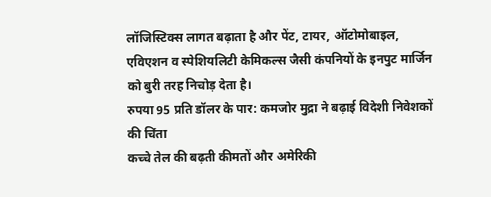लॉजिस्टिक्स लागत बढ़ाता है और पेंट, टायर, ऑटोमोबाइल, एविएशन व स्पेशियलिटी केमिकल्स जैसी कंपनियों के इनपुट मार्जिन को बुरी तरह निचोड़ देता है।
रुपया 95 प्रति डॉलर के पार: कमजोर मुद्रा ने बढ़ाई विदेशी निवेशकों की चिंता
कच्चे तेल की बढ़ती कीमतों और अमेरिकी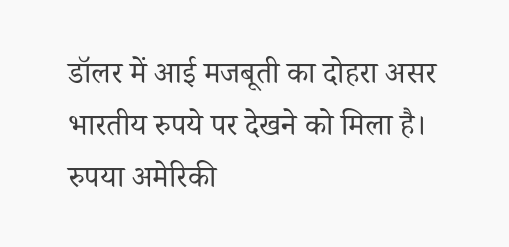डॉलर में आई मजबूती का दोहरा असर भारतीय रुपये पर देखने को मिला है। रुपया अमेरिकी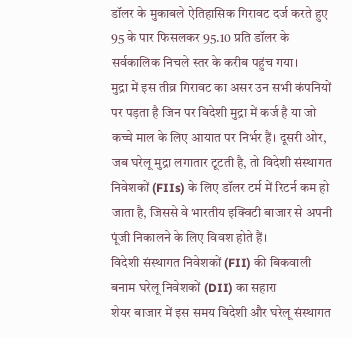डॉलर के मुकाबले ऐतिहासिक गिरावट दर्ज करते हुए 95 के पार फिसलकर 95.10 प्रति डॉलर के सर्वकालिक निचले स्तर के करीब पहुंच गया।
मुद्रा में इस तीव्र गिरावट का असर उन सभी कंपनियों पर पड़ता है जिन पर विदेशी मुद्रा में कर्ज है या जो कच्चे माल के लिए आयात पर निर्भर हैं। दूसरी ओर, जब घरेलू मुद्रा लगातार टूटती है, तो विदेशी संस्थागत निवेशकों (FIIs) के लिए डॉलर टर्म में रिटर्न कम हो जाता है, जिससे वे भारतीय इक्विटी बाजार से अपनी पूंजी निकालने के लिए विवश होते हैं।
विदेशी संस्थागत निवेशकों (FII) की बिकवाली बनाम घरेलू निवेशकों (DII) का सहारा
शेयर बाजार में इस समय विदेशी और घरेलू संस्थागत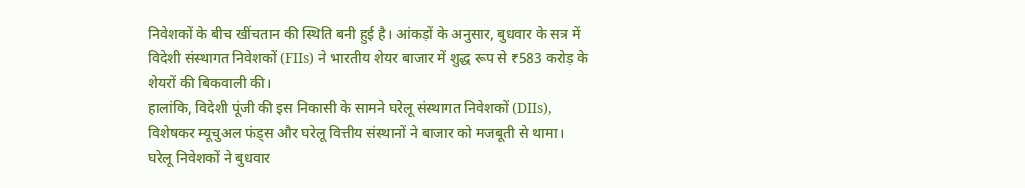निवेशकों के बीच खींचतान की स्थिति बनी हुई है। आंकड़ों के अनुसार, बुधवार के सत्र में विदेशी संस्थागत निवेशकों (FIIs) ने भारतीय शेयर बाजार में शुद्ध रूप से ₹583 करोड़ के शेयरों की बिकवाली की।
हालांकि, विदेशी पूंजी की इस निकासी के सामने घरेलू संस्थागत निवेशकों (DIIs), विशेषकर म्यूचुअल फंड्स और घरेलू वित्तीय संस्थानों ने बाजार को मजबूती से थामा। घरेलू निवेशकों ने बुधवार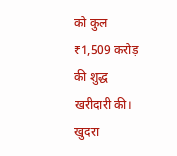को कुल ₹1,509 करोड़ की शुद्ध खरीदारी की। खुदरा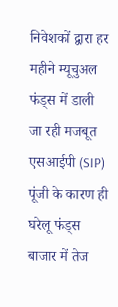निवेशकों द्वारा हर महीने म्यूचुअल फंड्स में डाली जा रही मजबूत एसआईपी (SIP) पूंजी के कारण ही घरेलू फंड्स बाजार में तेज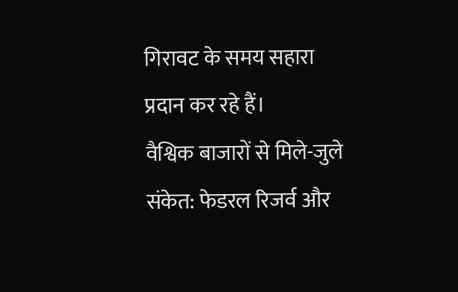गिरावट के समय सहारा प्रदान कर रहे हैं।
वैश्विक बाजारों से मिले-जुले संकेत: फेडरल रिजर्व और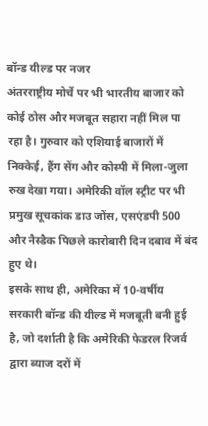बॉन्ड यील्ड पर नजर
अंतरराष्ट्रीय मोर्चे पर भी भारतीय बाजार को कोई ठोस और मजबूत सहारा नहीं मिल पा रहा है। गुरुवार को एशियाई बाजारों में निक्केई, हैंग सेंग और कोस्पी में मिला-जुला रुख देखा गया। अमेरिकी वॉल स्ट्रीट पर भी प्रमुख सूचकांक डाउ जोंस, एसएंडपी 500 और नैस्डैक पिछले कारोबारी दिन दबाव में बंद हुए थे।
इसके साथ ही, अमेरिका में 10-वर्षीय सरकारी बॉन्ड की यील्ड में मजबूती बनी हुई है, जो दर्शाती है कि अमेरिकी फेडरल रिजर्व द्वारा ब्याज दरों में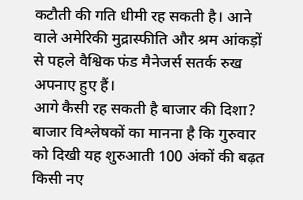कटौती की गति धीमी रह सकती है। आने वाले अमेरिकी मुद्रास्फीति और श्रम आंकड़ों से पहले वैश्विक फंड मैनेजर्स सतर्क रुख अपनाए हुए हैं।
आगे कैसी रह सकती है बाजार की दिशा?
बाजार विश्लेषकों का मानना है कि गुरुवार को दिखी यह शुरुआती 100 अंकों की बढ़त किसी नए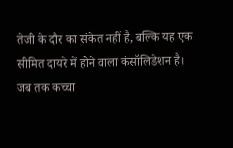तेजी के दौर का संकेत नहीं है, बल्कि यह एक सीमित दायरे में होने वाला कंसॉलिडेशन है। जब तक कच्चा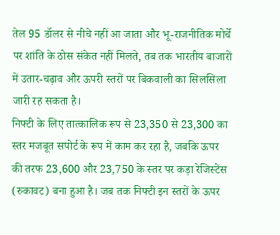तेल 95 डॉलर से नीचे नहीं आ जाता और भू-राजनीतिक मोर्चे पर शांति के ठोस संकेत नहीं मिलते, तब तक भारतीय बाजारों में उतार-चढ़ाव और ऊपरी स्तरों पर बिकवाली का सिलसिला जारी रह सकता है।
निफ्टी के लिए तात्कालिक रूप से 23,350 से 23,300 का स्तर मजबूत सपोर्ट के रूप में काम कर रहा है, जबकि ऊपर की तरफ 23,600 और 23,750 के स्तर पर कड़ा रेजिस्टेंस (रुकावट) बना हुआ है। जब तक निफ्टी इन स्तरों के ऊपर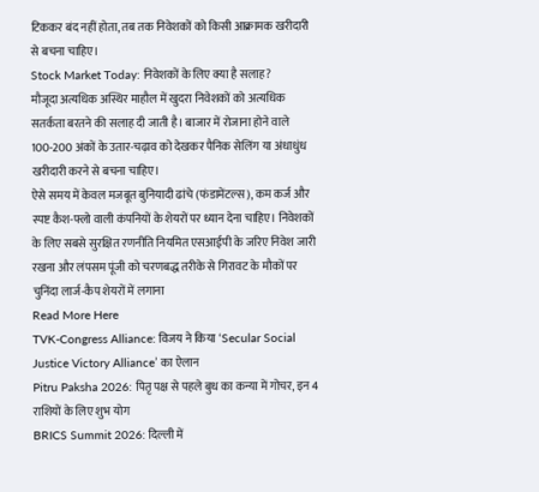टिककर बंद नहीं होता, तब तक निवेशकों को किसी आक्रामक खरीदारी से बचना चाहिए।
Stock Market Today: निवेशकों के लिए क्या है सलाह?
मौजूदा अत्यधिक अस्थिर माहौल में खुदरा निवेशकों को अत्यधिक सतर्कता बरतने की सलाह दी जाती है। बाजार में रोजाना होने वाले 100-200 अंकों के उतार-चढ़ाव को देखकर पैनिक सेलिंग या अंधाधुंध खरीदारी करने से बचना चाहिए।
ऐसे समय में केवल मजबूत बुनियादी ढांचे (फंडामेंटल्स), कम कर्ज और स्पष्ट कैश-फ्लो वाली कंपनियों के शेयरों पर ध्यान देना चाहिए। निवेशकों के लिए सबसे सुरक्षित रणनीति नियमित एसआईपी के जरिए निवेश जारी रखना और लंपसम पूंजी को चरणबद्ध तरीके से गिरावट के मौकों पर चुनिंदा लार्ज-कैप शेयरों में लगाना
Read More Here
TVK-Congress Alliance: विजय ने किया ‘Secular Social Justice Victory Alliance’ का ऐलान
Pitru Paksha 2026: पितृ पक्ष से पहले बुध का कन्या में गोचर, इन 4 राशियों के लिए शुभ योग
BRICS Summit 2026: दिल्ली में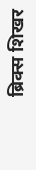ब्रिक्स शिखर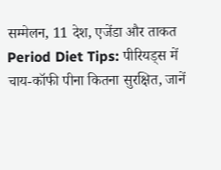सम्मेलन, 11 देश, एजेंडा और ताकत
Period Diet Tips: पीरियड्स में चाय-कॉफी पीना कितना सुरक्षित, जानें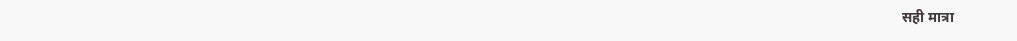सही मात्रा